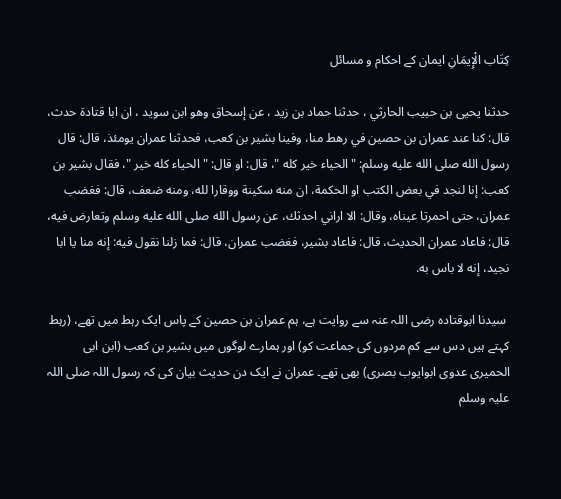كِتَاب الْإِيمَانِ ایمان کے احکام و مسائل

حدثنا يحيى بن حبيب الحارثي ، حدثنا حماد بن زيد ، عن إسحاق وهو ابن سويد ، ان ابا قتادة حدث، قال: كنا عند عمران بن حصين في رهط منا، وفينا بشير بن كعب، فحدثنا عمران يومئذ، قال: قال رسول الله صلى الله عليه وسلم: " الحياء خير كله "، قال: او قال: " الحياء كله خير "، فقال بشير بن كعب: إنا لنجد في بعض الكتب او الحكمة، ان منه سكينة ووقارا لله، ومنه ضعف، قال: فغضب عمران، حتى احمرتا عيناه، وقال: الا اراني احدثك، عن رسول الله صلى الله عليه وسلم وتعارض فيه، قال: فاعاد عمران الحديث، قال: فاعاد بشير، فغضب عمران، قال: فما زلنا نقول فيه: إنه منا يا ابا نجيد، إنه لا باس به.

 سیدنا ابوقتادہ رضی اللہ عنہ سے روایت ہے، ہم عمران بن حصین کے پاس ایک رہط میں تھے، (رہط کہتے ہیں دس سے کم مردوں کی جماعت کو) اور ہمارے لوگوں میں بشیر بن کعب (ابن ابی الحمیری عدوی ابوایوب بصری) بھی تھے۔ عمران نے ایک دن حدیث بیان کی کہ رسول اللہ صلی اللہ علیہ وسلم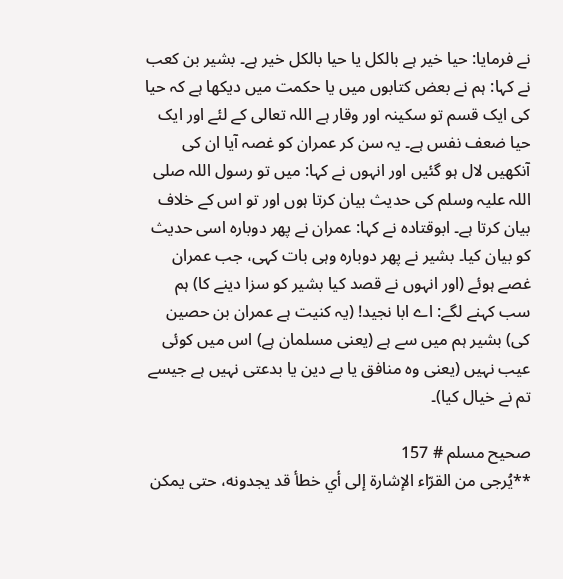نے فرمایا: حیا خیر ہے بالکل یا حیا بالکل خیر ہے۔ بشیر بن کعب نے کہا: ہم نے بعض کتابوں میں یا حکمت میں دیکھا ہے کہ حیا کی ایک قسم تو سکینہ اور وقار ہے اللہ تعالی کے لئے اور ایک حیا ضعف نفس ہے۔ یہ سن کر عمران کو غصہ آیا ان کی آنکھیں لال ہو گئیں اور انہوں نے کہا: میں تو رسول اللہ صلی اللہ علیہ وسلم کی حدیث بیان کرتا ہوں اور تو اس کے خلاف بیان کرتا ہے۔ ابوقتادہ نے کہا: عمران نے پھر دوبارہ اسی حدیث کو بیان کیا۔ بشیر نے پھر دوبارہ وہی بات کہی، جب عمران غصے ہوئے (اور انہوں نے قصد کیا بشیر کو سزا دینے کا) ہم سب کہنے لگے: اے ابا نجید! (یہ کنیت ہے عمران بن حصین کی) بشیر ہم میں سے ہے (یعنی مسلمان ہے) اس میں کوئی عیب نہیں (یعنی وہ منافق یا بے دین یا بدعتی نہیں ہے جیسے تم نے خیال کیا)۔

صحيح مسلم # 157
**يُرجى من القرّاء الإشارة إلى أي خطأ قد يجدونه، حتى يمكن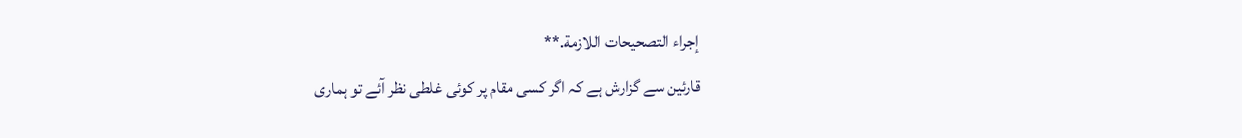إجراء التصحيحات اللازمة.**
قارئین سے گزارش ہے کہ اگر کسی مقام پر کوئی غلطی نظر آئے تو ہماری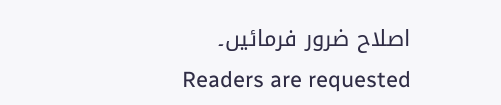اصلاح ضرور فرمائیں۔
Readers are requested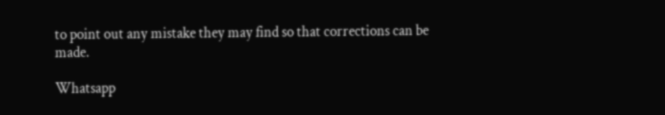to point out any mistake they may find so that corrections can be made.

Whatsapp